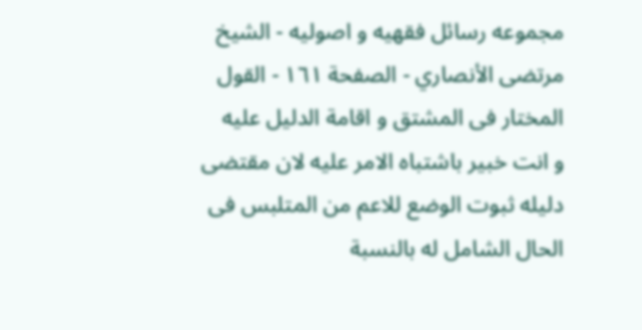مجموعه رسائل فقهيه و اصوليه - الشيخ مرتضى الأنصاري - الصفحة ١٦١ - القول المختار فى المشتق و اقامة الدليل عليه
و انت خبير باشتباه الامر عليه لان مقتضى دليله ثبوت الوضع للاعم من المتلبس فى الحال الشامل له بالنسبة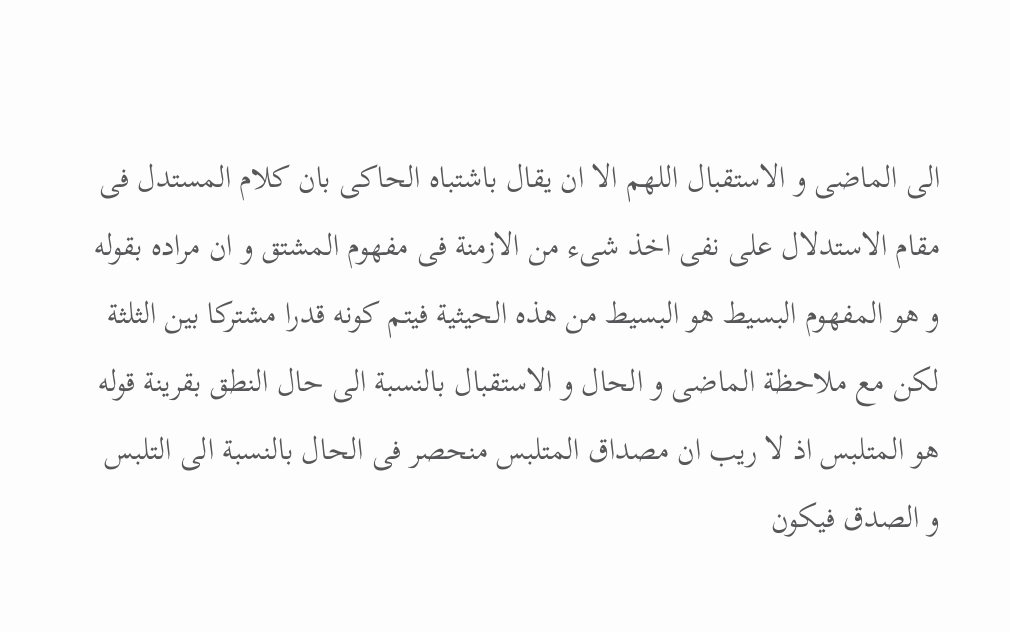الى الماضى و الاستقبال اللهم الا ان يقال باشتباه الحاكى بان كلام المستدل فى مقام الاستدلال على نفى اخذ شىء من الازمنة فى مفهوم المشتق و ان مراده بقوله و هو المفهوم البسيط هو البسيط من هذه الحيثية فيتم كونه قدرا مشتركا بين الثلثة لكن مع ملاحظة الماضى و الحال و الاستقبال بالنسبة الى حال النطق بقرينة قوله هو المتلبس اذ لا ريب ان مصداق المتلبس منحصر فى الحال بالنسبة الى التلبس و الصدق فيكون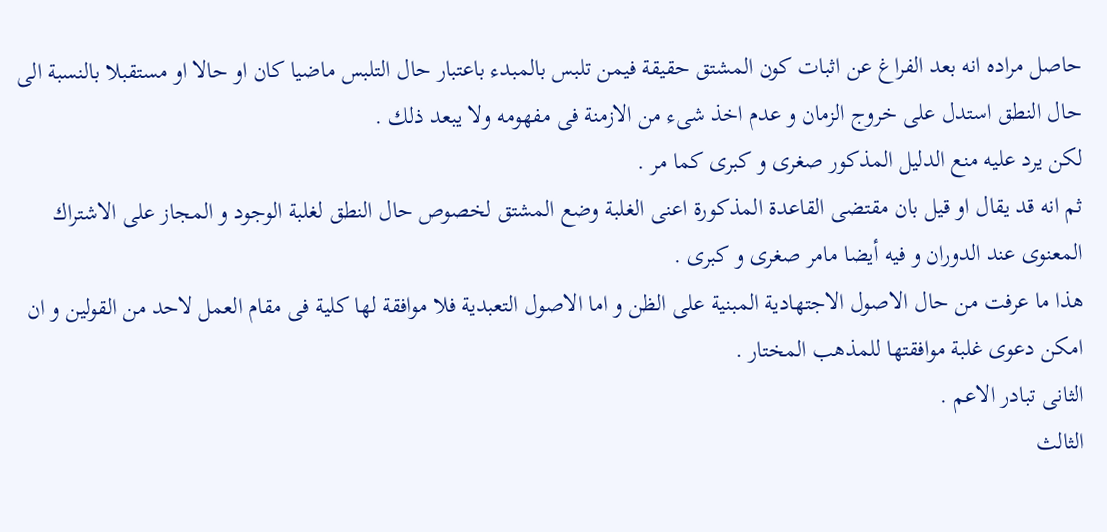حاصل مراده انه بعد الفراغ عن اثبات كون المشتق حقيقة فيمن تلبس بالمبدء باعتبار حال التلبس ماضيا كان او حالا او مستقبلا بالنسبة الى حال النطق استدل على خروج الزمان و عدم اخذ شىء من الازمنة فى مفهومه ولا يبعد ذلك .
لكن يرد عليه منع الدليل المذكور صغرى و كبرى كما مر .
ثم انه قد يقال او قيل بان مقتضى القاعدة المذكورة اعنى الغلبة وضع المشتق لخصوص حال النطق لغلبة الوجود و المجاز على الاشتراك المعنوى عند الدوران و فيه أيضا مامر صغرى و كبرى .
هذا ما عرفت من حال الاصول الاجتهادية المبنية على الظن و اما الاصول التعبدية فلا موافقة لها كلية فى مقام العمل لاحد من القولين و ان امكن دعوى غلبة موافقتها للمذهب المختار .
الثانى تبادر الاعم .
الثالث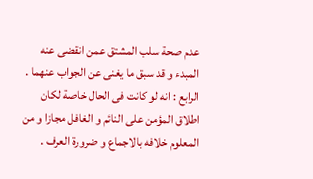عدم صحة سلب المشتق عمن انقضى عنه المبدء و قد سبق ما يغنى عن الجواب عنهما .
الرابع : انه لو كانت فى الحال خاصة لكان اطلاق المؤمن على النائم و الغافل مجازا و من المعلوم خلافه بالاجماع و ضرورة العرف .